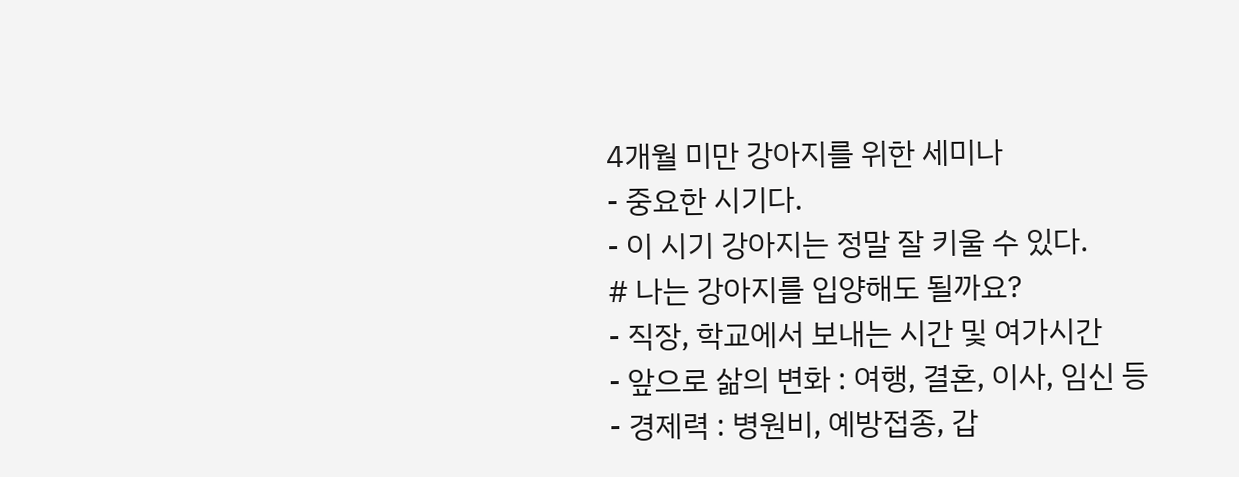4개월 미만 강아지를 위한 세미나
- 중요한 시기다.
- 이 시기 강아지는 정말 잘 키울 수 있다.
# 나는 강아지를 입양해도 될까요?
- 직장, 학교에서 보내는 시간 및 여가시간
- 앞으로 삶의 변화 : 여행, 결혼, 이사, 임신 등
- 경제력 : 병원비, 예방접종, 갑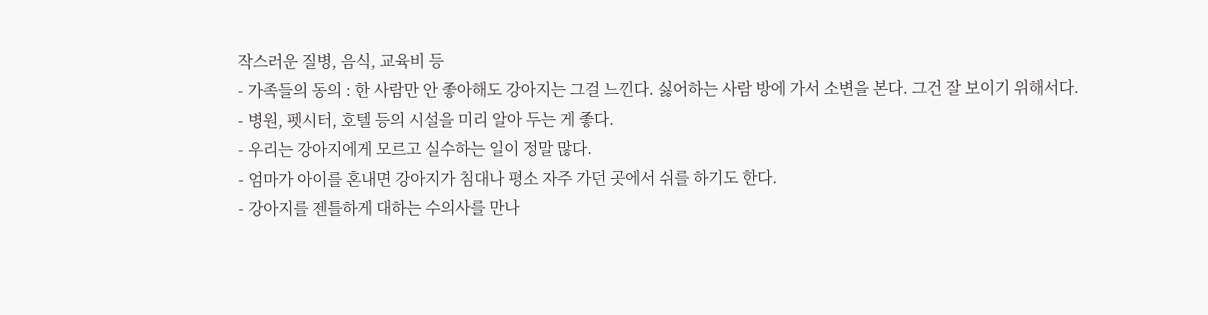작스러운 질병, 음식, 교육비 등
- 가족들의 동의 : 한 사람만 안 좋아해도 강아지는 그걸 느낀다. 싫어하는 사람 방에 가서 소변을 본다. 그건 잘 보이기 위해서다.
- 병원, 펫시터, 호텔 등의 시설을 미리 알아 두는 게 좋다.
- 우리는 강아지에게 모르고 실수하는 일이 정말 많다.
- 엄마가 아이를 혼내면 강아지가 침대나 평소 자주 가던 곳에서 쉬를 하기도 한다.
- 강아지를 젠틀하게 대하는 수의사를 만나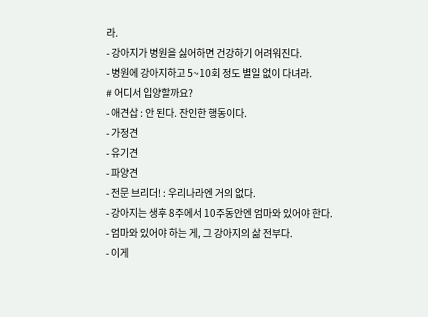라.
- 강아지가 병원을 싫어하면 건강하기 어려워진다.
- 병원에 강아지하고 5~10회 정도 별일 없이 다녀라.
# 어디서 입양할까요?
- 애견삽 : 안 된다. 잔인한 행동이다.
- 가정견
- 유기견
- 파양견
- 전문 브리더! : 우리나라엔 거의 없다.
- 강아지는 생후 8주에서 10주동안엔 엄마와 있어야 한다.
- 엄마와 있어야 하는 게, 그 강아지의 삶 전부다.
- 이게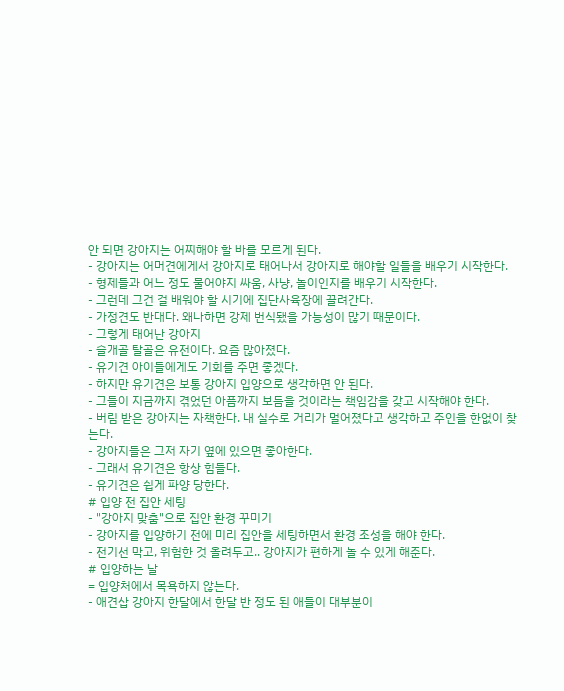안 되면 강아지는 어찌해야 할 바를 모르게 된다.
- 강아지는 어머견에게서 강아지로 태어나서 강아지로 해야할 일들을 배우기 시작한다.
- 형제들과 어느 정도 물어야지 싸움, 사냥, 놀이인지를 배우기 시작한다.
- 그런데 그건 걸 배워야 할 시기에 집단사육장에 끌려간다.
- 가정견도 반대다. 왜나하면 강제 번식됐을 가능성이 많기 때문이다.
- 그렇게 태어난 강아지
- 슬개골 탈골은 유전이다. 요즘 많아졌다.
- 유기견 아이들에게도 기회를 주면 좋겠다.
- 하지만 유기견은 보통 강아지 입양으로 생각하면 안 된다.
- 그들이 지금까지 겪었던 아픔까지 보듬을 것이라는 책임감을 갖고 시작해야 한다.
- 버림 받은 강아지는 자책한다. 내 실수로 거리가 멀어졌다고 생각하고 주인을 한없이 찾는다.
- 강아지들은 그저 자기 옆에 있으면 좋아한다.
- 그래서 유기견은 항상 힘들다.
- 유기견은 쉽게 파양 당한다.
# 입양 전 집안 세팅
- "강아지 맞춤"으로 집안 환경 꾸미기
- 강아지를 입양하기 전에 미리 집안을 세팅하면서 환경 조성을 해야 한다.
- 전기선 막고, 위험한 것 올려두고.. 강아지가 편하게 놀 수 있게 해준다.
# 입양하는 날
= 입양처에서 목욕하지 않는다.
- 애견삽 강아지 한달에서 한달 반 정도 된 애들이 대부분이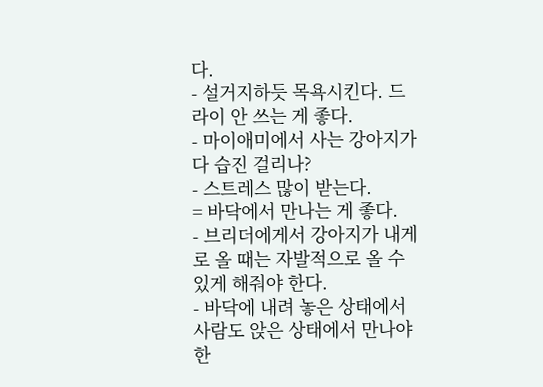다.
- 설거지하듯 목욕시킨다. 드라이 안 쓰는 게 좋다.
- 마이애미에서 사는 강아지가 다 습진 걸리나?
- 스트레스 많이 받는다.
= 바닥에서 만나는 게 좋다.
- 브리더에게서 강아지가 내게로 올 때는 자발적으로 올 수 있게 해줘야 한다.
- 바닥에 내려 놓은 상태에서 사람도 앉은 상태에서 만나야 한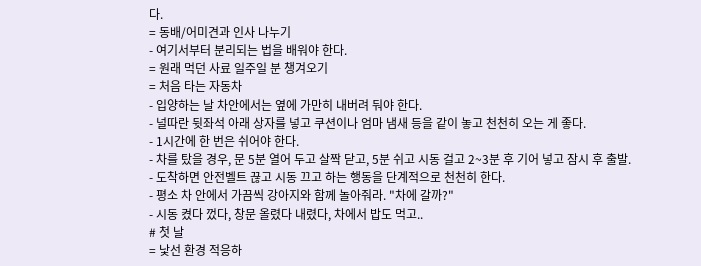다.
= 동배/어미견과 인사 나누기
- 여기서부터 분리되는 법을 배워야 한다.
= 원래 먹던 사료 일주일 분 챙겨오기
= 처음 타는 자동차
- 입양하는 날 차안에서는 옆에 가만히 내버려 둬야 한다.
- 널따란 뒷좌석 아래 상자를 넣고 쿠션이나 엄마 냄새 등을 같이 놓고 천천히 오는 게 좋다.
- 1시간에 한 번은 쉬어야 한다.
- 차를 탔을 경우, 문 5분 열어 두고 살짝 닫고, 5분 쉬고 시동 걸고 2~3분 후 기어 넣고 잠시 후 출발.
- 도착하면 안전벨트 끊고 시동 끄고 하는 행동을 단계적으로 천천히 한다.
- 평소 차 안에서 가끔씩 강아지와 함께 놀아줘라. "차에 갈까?"
- 시동 켰다 껐다, 창문 올렸다 내렸다, 차에서 밥도 먹고..
# 첫 날
= 낯선 환경 적응하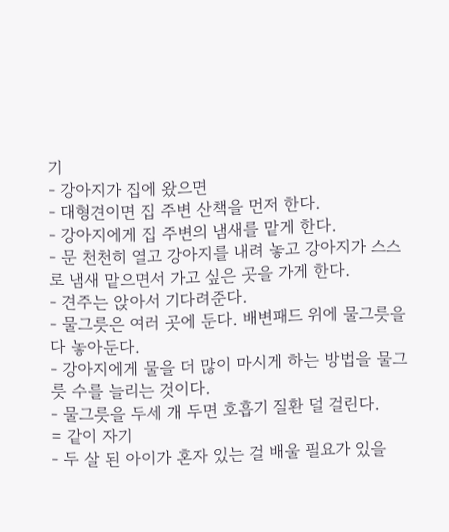기
- 강아지가 집에 왔으면
- 대형견이면 집 주변 산책을 먼저 한다.
- 강아지에게 집 주변의 냄새를 맡게 한다.
- 문 천천히 열고 강아지를 내려 놓고 강아지가 스스로 냄새 맡으면서 가고 싶은 곳을 가게 한다.
- 견주는 앉아서 기다려준다.
- 물그릇은 여러 곳에 둔다. 배변패드 위에 물그릇을 다 놓아둔다.
- 강아지에게 물을 더 많이 마시게 하는 방법을 물그릇 수를 늘리는 것이다.
- 물그릇을 두세 개 두면 호흡기 질환 덜 걸린다.
= 같이 자기
- 두 살 된 아이가 혼자 있는 걸 배울 필요가 있을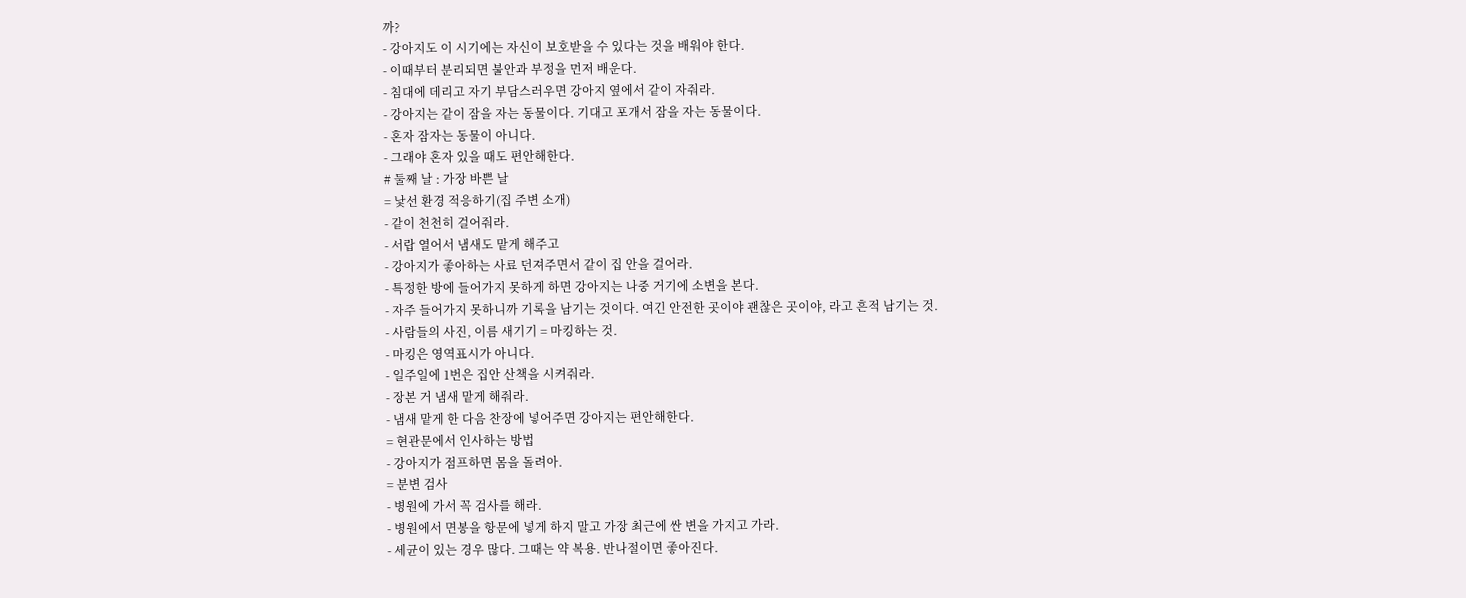까?
- 강아지도 이 시기에는 자신이 보호받을 수 있다는 것을 배워야 한다.
- 이때부터 분리되면 불안과 부정을 먼저 배운다.
- 침대에 데리고 자기 부담스러우면 강아지 옆에서 같이 자줘라.
- 강아지는 같이 잠을 자는 동물이다. 기대고 포개서 잠을 자는 동물이다.
- 혼자 잠자는 동물이 아니다.
- 그래야 혼자 있을 때도 편안해한다.
# 둘째 날 : 가장 바쁜 날
= 낯선 환경 적응하기(집 주변 소개)
- 같이 천천히 걸어줘라.
- 서랍 열어서 냄새도 맡게 해주고
- 강아지가 좋아하는 사료 던져주면서 같이 집 안을 걸어라.
- 특정한 방에 들어가지 못하게 하면 강아지는 나중 거기에 소변을 본다.
- 자주 들어가지 못하니까 기록을 남기는 것이다. 여긴 안전한 곳이야 괜찮은 곳이야, 라고 흔적 남기는 것.
- 사람들의 사진, 이름 새기기 = 마킹하는 것.
- 마킹은 영역표시가 아니다.
- 일주일에 1번은 집안 산책을 시켜줘라.
- 장본 거 냄새 맡게 해줘라.
- 냄새 맡게 한 다음 찬장에 넣어주면 강아지는 편안해한다.
= 현관문에서 인사하는 방법
- 강아지가 점프하면 몸을 돌려아.
= 분변 검사
- 병원에 가서 꼭 검사를 해라.
- 병원에서 면봉을 항문에 넣게 하지 말고 가장 최근에 싼 변을 가지고 가라.
- 세균이 있는 경우 많다. 그때는 약 복용. 반나절이면 좋아진다.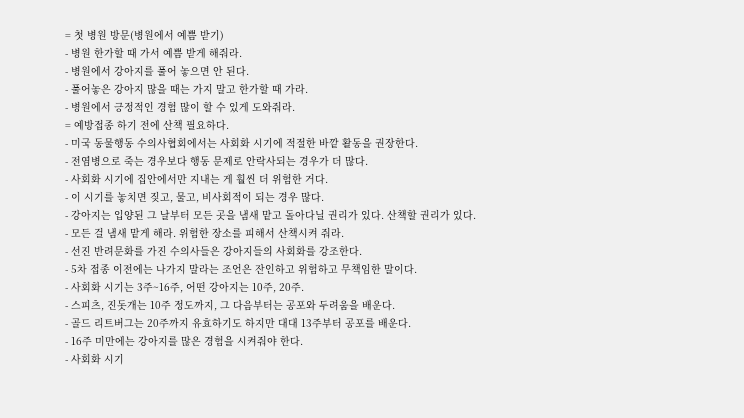= 첫 병원 방문(병원에서 예쁨 받기)
- 병원 한가할 때 가서 예쁨 받게 해줘라.
- 병원에서 강아지를 풀어 놓으면 안 된다.
- 풀어놓은 강아지 많을 때는 가지 말고 한가할 때 가라.
- 병원에서 긍정적인 경험 많이 할 수 있게 도와줘라.
= 예방접종 하기 전에 산책 필요하다.
- 미국 동물행동 수의사협회에서는 사회화 시기에 적절한 바깥 활동을 권장한다.
- 전염병으로 죽는 경우보다 행동 문제로 안락사되는 경우가 더 많다.
- 사회화 시기에 집안에서만 지내는 게 훨씬 더 위험한 거다.
- 이 시기를 놓치면 짖고, 물고, 비사회적이 되는 경우 많다.
- 강아지는 입양된 그 날부터 모든 곳을 냄새 맡고 돌아다닐 권리가 있다. 산책할 권리가 있다.
- 모든 걸 냄새 맡게 해라. 위험한 장소를 피해서 산책시켜 줘라.
- 선진 반려문화를 가진 수의사들은 강아지들의 사회화를 강조한다.
- 5차 접종 이전에는 나가지 말라는 조언은 잔인하고 위험하고 무책임한 말이다.
- 사회화 시기는 3주~16주, 어떤 강아지는 10주, 20주.
- 스피츠, 진돗개는 10주 정도까지, 그 다음부터는 공포와 두려움을 배운다.
- 골드 리트버그는 20주까지 유효하기도 하지만 대대 13주부터 공포를 배운다.
- 16주 미만에는 강아지를 많은 경험을 시켜줘야 한다.
- 사회화 시기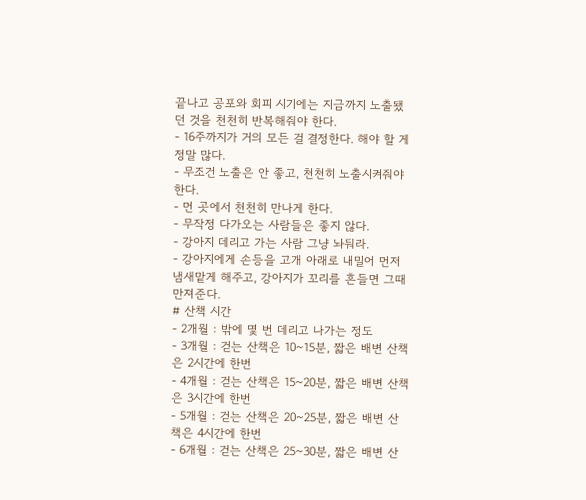끝나고 공포와 회피 시기에는 지금까지 노출됐던 것을 천천히 반복해줘야 한다.
- 16주까지가 거의 모든 걸 결정한다. 해야 할 게 정말 많다.
- 무조건 노출은 안 좋고, 천천히 노출시켜줘야 한다.
- 먼 곳에서 천천히 만나게 한다.
- 무작정 다가오는 사람들은 좋지 않다.
- 강아지 데리고 가는 사람 그냥 놔둬라.
- 강아지에게 손등을 고개 아래로 내밀어 먼저 냄새맡게 해주고, 강아지가 꼬리를 흔들면 그때 만져준다.
# 산책 시간
- 2개월 : 밖에 몇 번 데리고 나가는 정도
- 3개월 : 걷는 산책은 10~15분, 짧은 배변 산책은 2시간에 한번
- 4개월 : 걷는 산책은 15~20분, 짧은 배변 산책은 3시간에 한번
- 5개월 : 걷는 산책은 20~25분, 짧은 배변 산책은 4시간에 한번
- 6개월 : 걷는 산책은 25~30분, 짧은 배변 산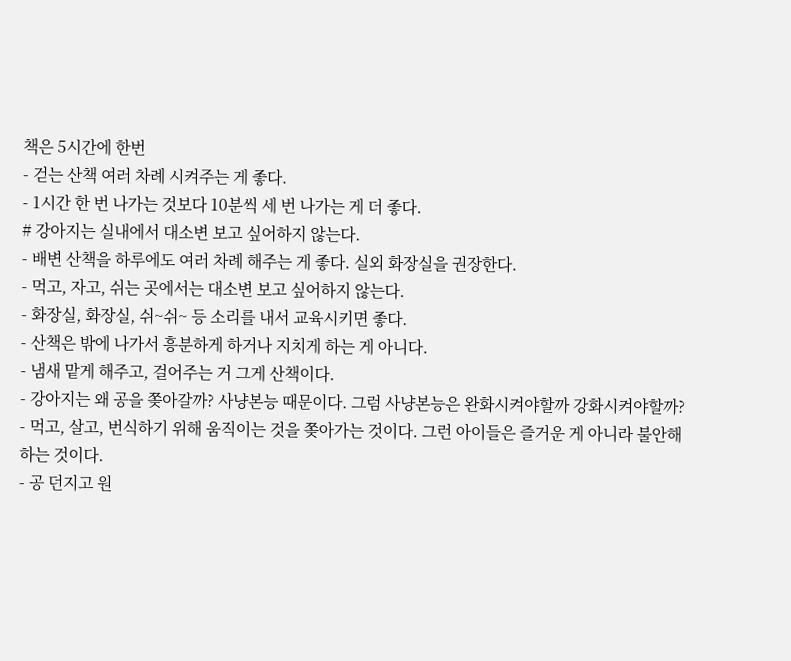책은 5시간에 한번
- 걷는 산책 여러 차례 시켜주는 게 좋다.
- 1시간 한 번 나가는 것보다 10분씩 세 번 나가는 게 더 좋다.
# 강아지는 실내에서 대소변 보고 싶어하지 않는다.
- 배변 산책을 하루에도 여러 차례 해주는 게 좋다. 실외 화장실을 권장한다.
- 먹고, 자고, 쉬는 곳에서는 대소변 보고 싶어하지 않는다.
- 화장실, 화장실, 쉬~쉬~ 등 소리를 내서 교육시키면 좋다.
- 산책은 밖에 나가서 흥분하게 하거나 지치게 하는 게 아니다.
- 냄새 맡게 해주고, 걸어주는 거 그게 산책이다.
- 강아지는 왜 공을 쫒아갈까? 사냥본능 때문이다. 그럼 사냥본능은 완화시켜야할까 강화시켜야할까?
- 먹고, 살고, 번식하기 위해 움직이는 것을 쫒아가는 것이다. 그런 아이들은 즐거운 게 아니라 불안해하는 것이다.
- 공 던지고 원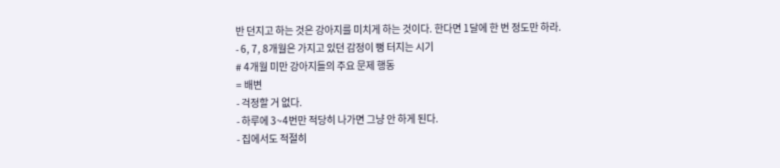반 던지고 하는 것은 강아지를 미치게 하는 것이다. 한다면 1달에 한 번 정도만 하라.
- 6, 7, 8개월은 가지고 있던 감정이 뻥 터지는 시기
# 4개월 미만 강아지들의 주요 문제 행동
= 배변
- 걱정할 거 없다.
- 하루에 3~4번만 적당히 나가면 그냥 안 하게 된다.
- 집에서도 적절히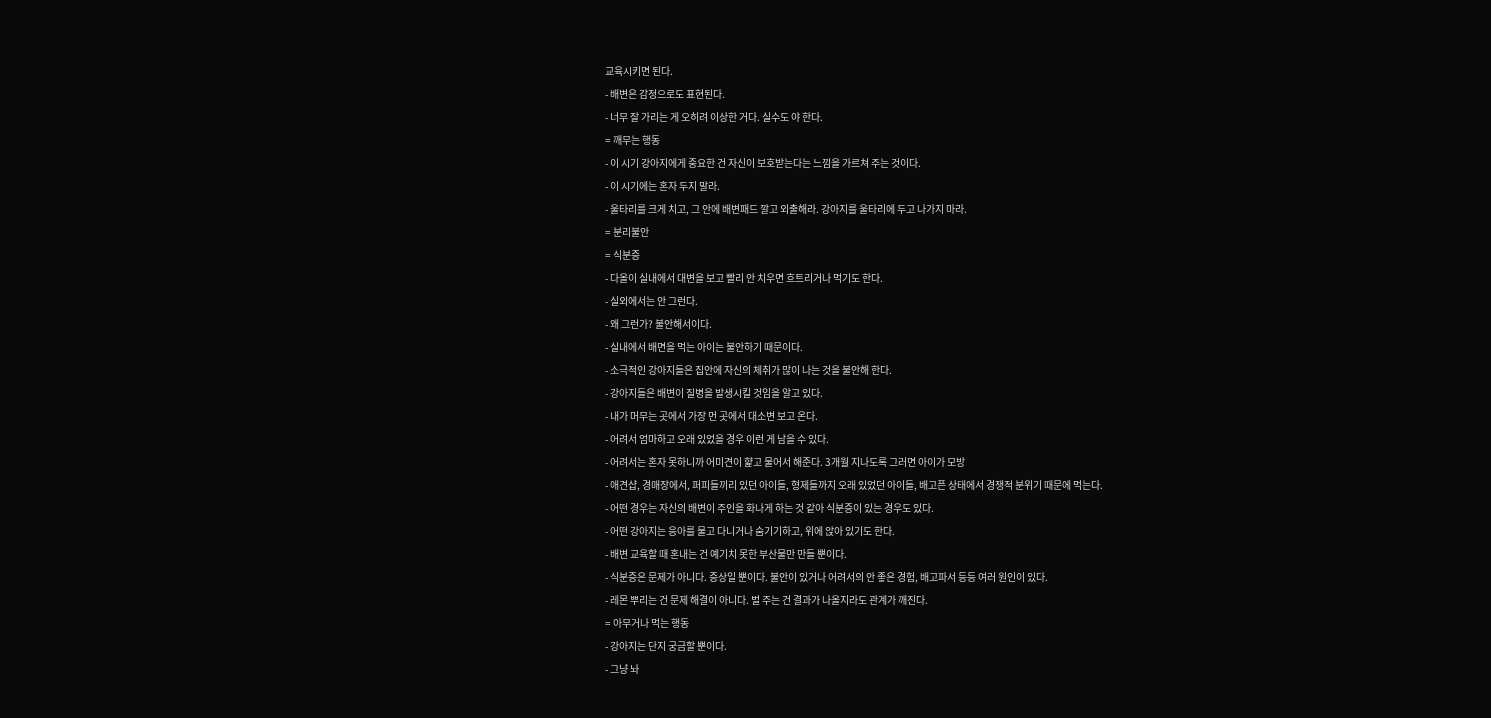교육시키면 된다.
- 배변은 감정으로도 표현된다.
- 너무 잘 가리는 게 오히려 이상한 거다. 실수도 야 한다.
= 깨무는 행동
- 이 시기 강아지에게 중요한 건 자신이 보호받는다는 느낌을 가르쳐 주는 것이다.
- 이 시기에는 혼자 두지 말라.
- 울타리를 크게 치고, 그 안에 배변패드 깔고 외출해라. 강아지를 울타리에 두고 나가지 마라.
= 분리불안
= 식분증
- 다올이 실내에서 대변을 보고 빨리 안 치우면 흐트리거나 먹기도 한다.
- 실외에서는 안 그런다.
- 왜 그런가? 불안해서이다.
- 실내에서 배면을 먹는 아이는 불안하기 때문이다.
- 소극적인 강아지들은 집안에 자신의 체취가 많이 나는 것을 불안해 한다.
- 강아지들은 배변이 질병을 발생시킬 것임을 알고 있다.
- 내가 머무는 곳에서 가장 먼 곳에서 대소변 보고 온다.
- 어려서 엄마하고 오래 있었을 경우 이런 게 남을 수 있다.
- 어려서는 혼자 못하니까 어미견이 햝고 물어서 해준다. 3개월 지나도록 그러면 아이가 모방
- 애견샵, 경매장에서, 퍼피들끼리 있던 아이들, 형제들까지 오래 있었던 아이들, 배고픈 상태에서 경쟁적 분위기 때문에 먹는다.
- 어떤 경우는 자신의 배변이 주인을 화나게 하는 것 같아 식분증이 있는 경우도 있다.
- 어떤 강아지는 응아를 물고 다니거나 숨기기하고, 위에 앉아 있기도 한다.
- 배변 교육할 때 혼내는 건 예기치 못한 부산물만 만들 뿐이다.
- 식분증은 문제가 아니다. 증상일 뿐이다. 불안이 있거나 어려서의 안 좋은 경험, 배고파서 등등 여러 원인이 있다.
- 레몬 뿌리는 건 문제 해결이 아니다. 벌 주는 건 결과가 나올지라도 관계가 깨진다.
= 아무거나 먹는 행동
- 강아지는 단지 궁금할 뿐이다.
- 그냥 놔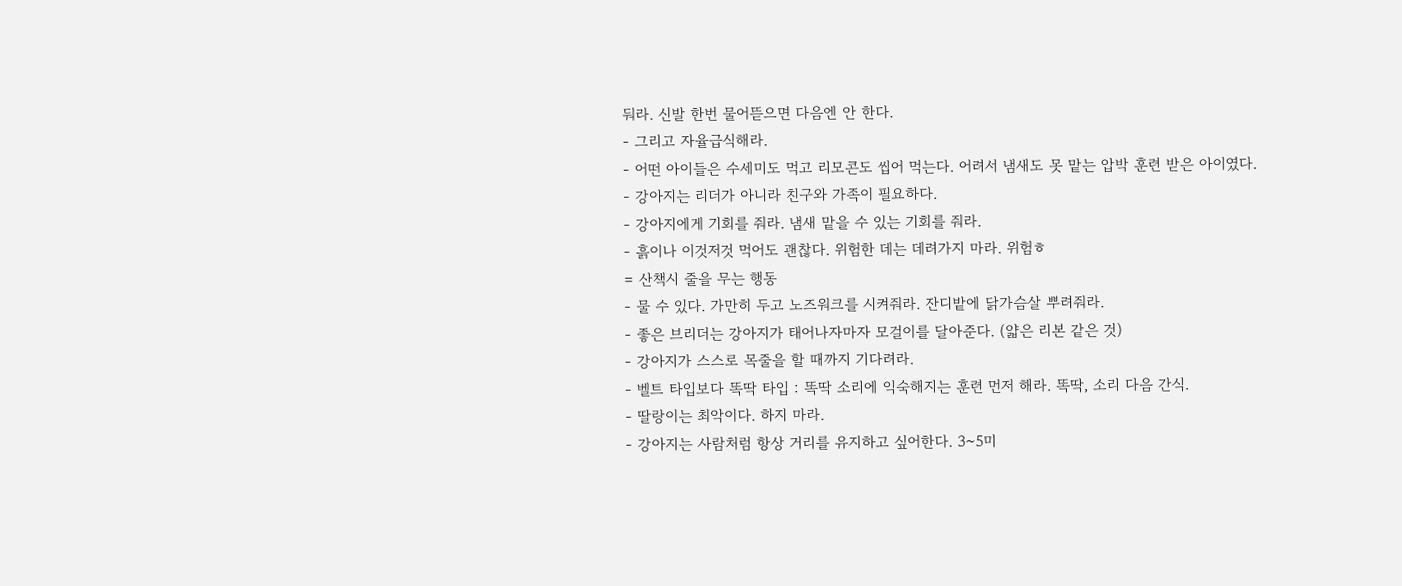둬라. 신발 한번 물어뜯으면 다음엔 안 한다.
- 그리고 자율급식해라.
- 어떤 아이들은 수세미도 먹고 리모콘도 씹어 먹는다. 어려서 냄새도 못 맡는 압박 훈련 받은 아이였다.
- 강아지는 리더가 아니라 친구와 가족이 필요하다.
- 강아지에게 기회를 줘라. 냄새 맡을 수 있는 기회를 줘라.
- 흙이나 이것저것 먹어도 괜찮다. 위험한 데는 데려가지 마라. 위험ㅎ
= 산책시 줄을 무는 행동
- 물 수 있다. 가만히 두고 노즈워크를 시켜줘라. 잔디밭에 닭가슴살 뿌려줘라.
- 좋은 브리더는 강아지가 태어나자마자 모걸이를 달아준다. (얇은 리본 같은 것)
- 강아지가 스스로 목줄을 할 때까지 기다려라.
- 벨트 타입보다 똑딱 타입 : 똑딱 소리에 익숙해지는 훈련 먼저 해라. 똑딱, 소리 다음 간식.
- 딸랑이는 최악이다. 하지 마라.
- 강아지는 사람처럼 항상 거리를 유지하고 싶어한다. 3~5미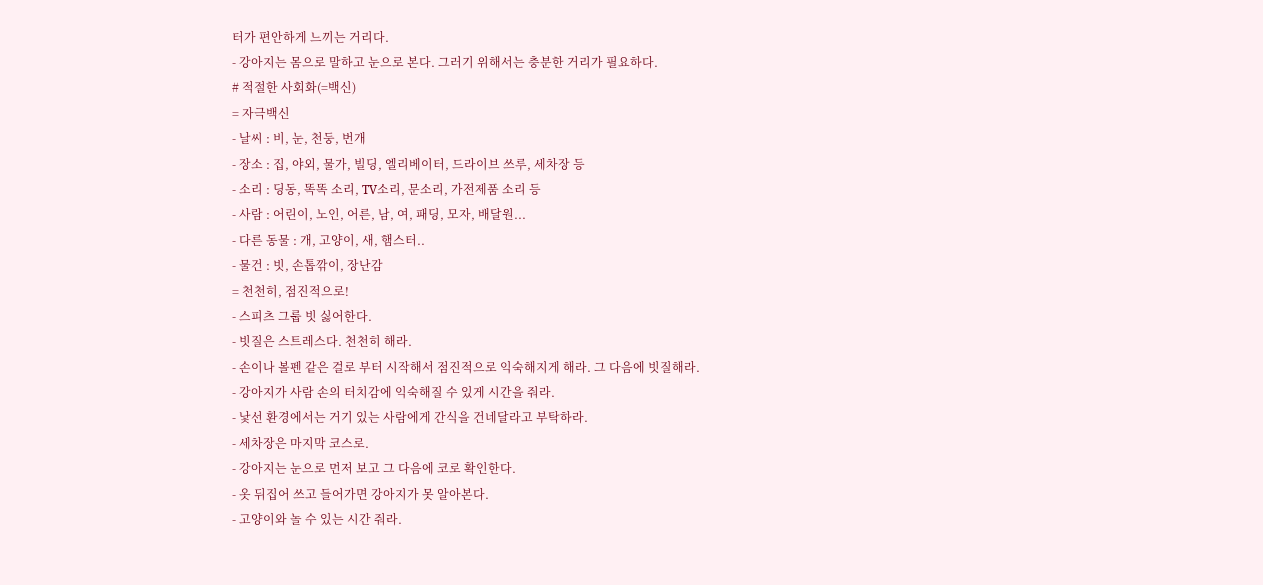터가 편안하게 느끼는 거리다.
- 강아지는 몸으로 말하고 눈으로 본다. 그러기 위해서는 충분한 거리가 필요하다.
# 적절한 사회화(=백신)
= 자극백신
- 날씨 : 비, 눈, 천둥, 번개
- 장소 : 집, 야외, 물가, 빌딩, 엘리베이터, 드라이브 쓰루, 세차장 등
- 소리 : 딩동, 똑똑 소리, TV소리, 문소리, 가전제품 소리 등
- 사람 : 어린이, 노인, 어른, 남, 여, 패딩, 모자, 배달원...
- 다른 동물 : 개, 고양이, 새, 햄스터..
- 물건 : 빗, 손톱깎이, 장난감
= 천천히, 점진적으로!
- 스피츠 그룹 빗 싫어한다.
- 빗질은 스트레스다. 천천히 해라.
- 손이나 볼펜 같은 걸로 부터 시작해서 점진적으로 익숙해지게 해라. 그 다음에 빗질해라.
- 강아지가 사람 손의 터치감에 익숙해질 수 있게 시간을 줘라.
- 낯선 환경에서는 거기 있는 사람에게 간식을 건네달라고 부탁하라.
- 세차장은 마지막 코스로.
- 강아지는 눈으로 먼저 보고 그 다음에 코로 확인한다.
- 옷 뒤집어 쓰고 들어가면 강아지가 못 알아본다.
- 고양이와 놀 수 있는 시간 줘라.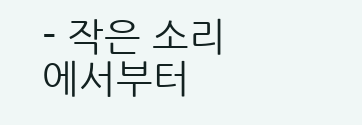- 작은 소리에서부터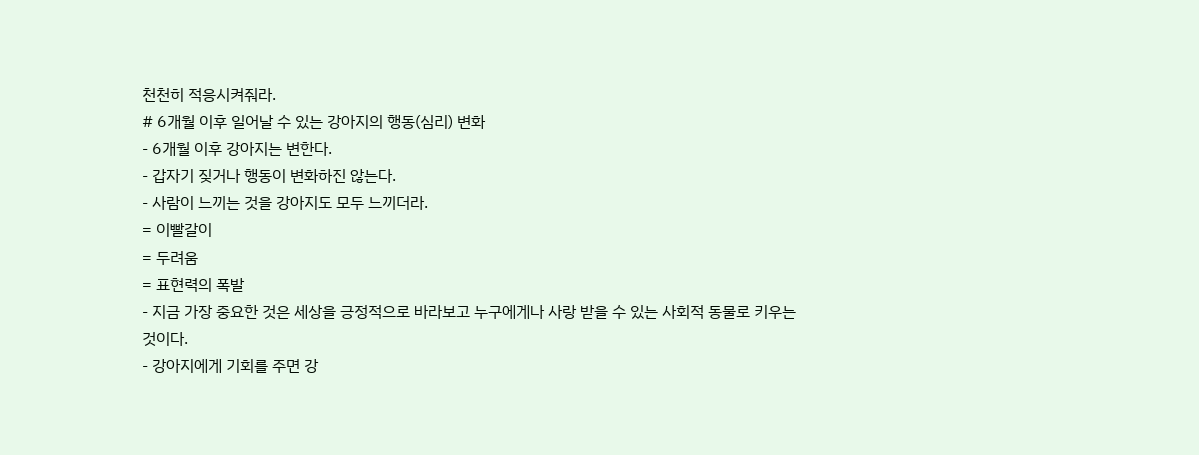천천히 적응시켜줘라.
# 6개월 이후 일어날 수 있는 강아지의 행동(심리) 변화
- 6개월 이후 강아지는 변한다.
- 갑자기 짖거나 행동이 변화하진 않는다.
- 사람이 느끼는 것을 강아지도 모두 느끼더라.
= 이빨갈이
= 두려움
= 표현력의 폭발
- 지금 가장 중요한 것은 세상을 긍정적으로 바라보고 누구에게나 사랑 받을 수 있는 사회적 동물로 키우는 것이다.
- 강아지에게 기회를 주면 강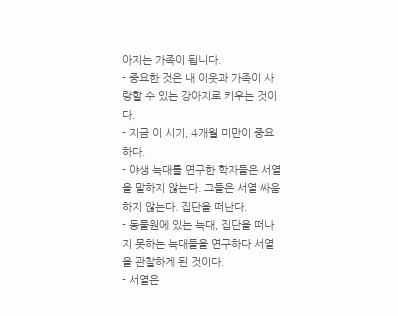아지는 가족이 됩니다.
- 중요한 것은 내 이웃과 가족이 사랑할 수 있는 강아지로 키우는 것이다.
- 지금 이 시기, 4개월 미만이 중요하다.
- 야생 늑대를 연구한 학자들은 서열을 말하지 않는다. 그들은 서열 싸움 하지 않는다. 집단을 떠난다.
- 동물원에 있는 늑대, 집단을 떠나지 못하는 늑대들을 연구하다 서열을 관찰하게 된 것이다.
- 서열은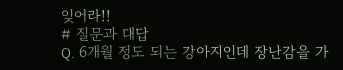잊어라!!
# 질문과 대답
Q. 6개월 정도 되는 강아지인데 장난감을 가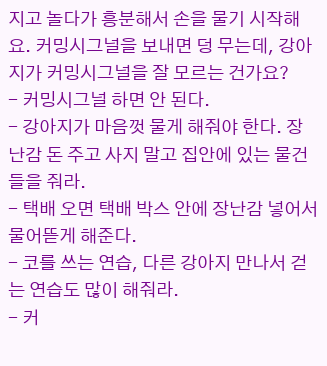지고 놀다가 흥분해서 손을 물기 시작해요. 커밍시그널을 보내면 덩 무는데, 강아지가 커밍시그널을 잘 모르는 건가요?
- 커밍시그널 하면 안 된다.
- 강아지가 마음껏 물게 해줘야 한다. 장난감 돈 주고 사지 말고 집안에 있는 물건들을 줘라.
- 택배 오면 택배 박스 안에 장난감 넣어서 물어뜯게 해준다.
- 코를 쓰는 연습, 다른 강아지 만나서 걷는 연습도 많이 해줘라.
- 커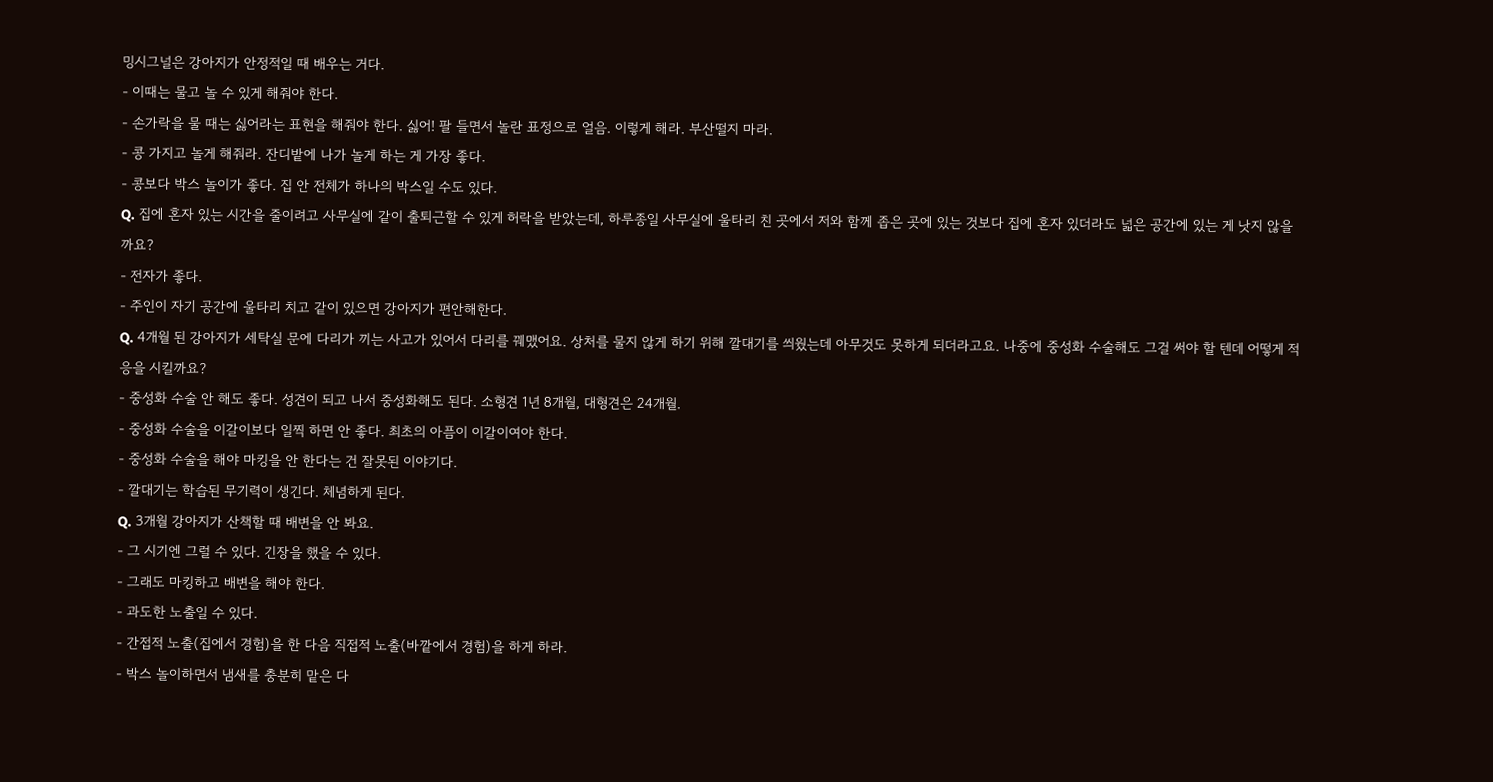밍시그널은 강아지가 안정적일 때 배우는 거다.
- 이때는 물고 놀 수 있게 해줘야 한다.
- 손가락을 물 때는 싫어라는 표현을 해줘야 한다. 싫어! 팔 들면서 놀란 표정으로 얼음. 이렇게 해라. 부산떨지 마라.
- 콩 가지고 놀게 해줘라. 잔디밭에 나가 놀게 하는 게 가장 좋다.
- 콩보다 박스 놀이가 좋다. 집 안 전체가 하나의 박스일 수도 있다.
Q. 집에 혼자 있는 시간을 줄이려고 사무실에 같이 출퇴근할 수 있게 허락을 받았는데, 하루종일 사무실에 울타리 친 곳에서 저와 함께 좁은 곳에 있는 것보다 집에 혼자 있더라도 넓은 공간에 있는 게 낫지 않을까요?
- 전자가 좋다.
- 주인이 자기 공간에 울타리 치고 같이 있으면 강아지가 편안해한다.
Q. 4개월 된 강아지가 세탁실 문에 다리가 끼는 사고가 있어서 다리를 꿰맸어요. 상처를 물지 않게 하기 위해 깔대기를 씌웠는데 아무것도 못하게 되더라고요. 나중에 중성화 수술해도 그걸 써야 할 텐데 어떻게 적응을 시킬까요?
- 중성화 수술 안 해도 좋다. 성견이 되고 나서 중성화해도 된다. 소형견 1년 8개월, 대형견은 24개월.
- 중성화 수술을 이갈이보다 일찍 하면 안 좋다. 최초의 아픔이 이갈이여야 한다.
- 중성화 수술을 해야 마킹을 안 한다는 건 잘못된 이야기다.
- 깔대기는 학습된 무기력이 생긴다. 체념하게 된다.
Q. 3개월 강아지가 산책할 때 배변을 안 봐요.
- 그 시기엔 그럴 수 있다. 긴장을 했을 수 있다.
- 그래도 마킹하고 배변을 해야 한다.
- 과도한 노출일 수 있다.
- 간접적 노출(집에서 경험)을 한 다음 직접적 노출(바깥에서 경험)을 하게 하라.
- 박스 놀이하면서 냄새를 충분히 맡은 다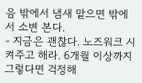음 밖에서 냄새 맡으면 밖에서 소변 본다.
- 지금은 괜찮다. 노즈워크 시켜주고 해라. 6개월 이상까지 그렇다면 걱정해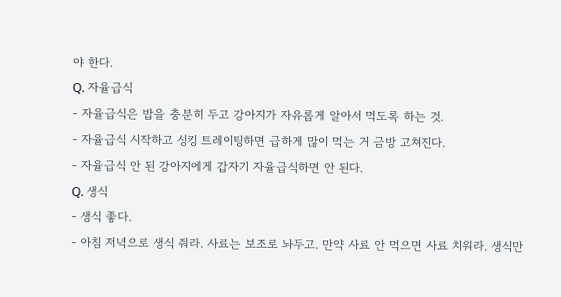야 한다.
Q. 자율급식
- 자율급식은 밥을 충분히 두고 강아지가 자유롭게 알아서 먹도록 하는 것.
- 자율급식 시작하고 싱킹 트레이팅하면 급하게 많이 먹는 거 금방 고쳐진다.
- 자율급식 안 된 강아지에게 갑자기 자율급식하면 안 된다.
Q. 생식
- 생식 좋다.
- 아침 저녁으로 생식 줘라. 사료는 보조로 놔두고. 만약 사료 안 먹으면 사료 치워라. 생식만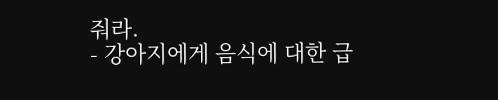줘라.
- 강아지에게 음식에 대한 급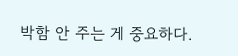박함 안 주는 게 중요하다.